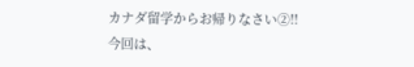カナダ留学からお帰りなさい②!!
今回は、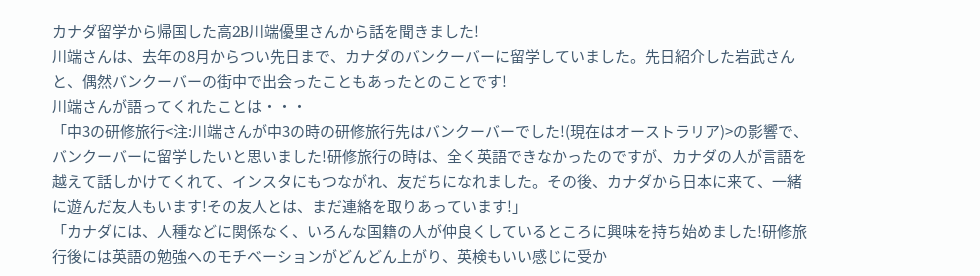カナダ留学から帰国した高2B川端優里さんから話を聞きました!
川端さんは、去年の8月からつい先日まで、カナダのバンクーバーに留学していました。先日紹介した岩武さんと、偶然バンクーバーの街中で出会ったこともあったとのことです!
川端さんが語ってくれたことは・・・
「中3の研修旅行<注:川端さんが中3の時の研修旅行先はバンクーバーでした!(現在はオーストラリア)>の影響で、バンクーバーに留学したいと思いました!研修旅行の時は、全く英語できなかったのですが、カナダの人が言語を越えて話しかけてくれて、インスタにもつながれ、友だちになれました。その後、カナダから日本に来て、一緒に遊んだ友人もいます!その友人とは、まだ連絡を取りあっています!」
「カナダには、人種などに関係なく、いろんな国籍の人が仲良くしているところに興味を持ち始めました!研修旅行後には英語の勉強へのモチベーションがどんどん上がり、英検もいい感じに受か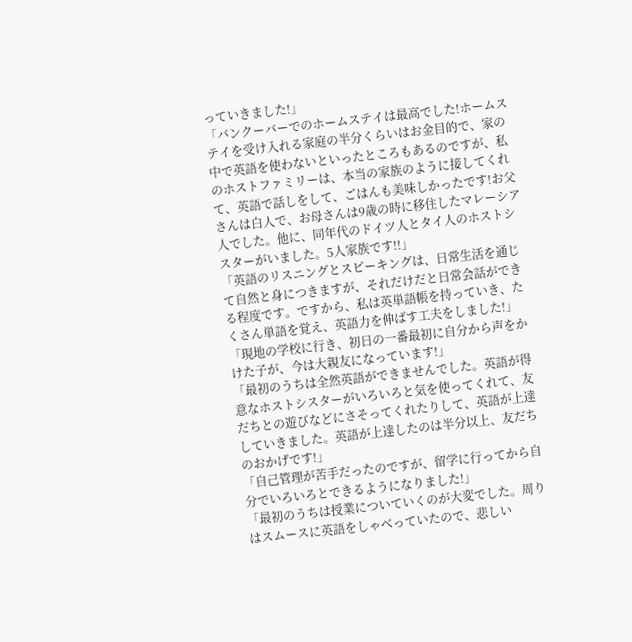っていきました!」
「バンクーバーでのホームステイは最高でした!ホームステイを受け入れる家庭の半分くらいはお金目的で、家の中で英語を使わないといったところもあるのですが、私のホストファミリーは、本当の家族のように接してくれて、英語で話しをして、ごはんも美味しかったです!お父さんは白人で、お母さんは9歳の時に移住したマレーシア人でした。他に、同年代のドイツ人とタイ人のホストシスターがいました。5人家族です!!」
「英語のリスニングとスピーキングは、日常生活を通じて自然と身につきますが、それだけだと日常会話ができる程度です。ですから、私は英単語帳を持っていき、たくさん単語を覚え、英語力を伸ばす工夫をしました!」
「現地の学校に行き、初日の一番最初に自分から声をかけた子が、今は大親友になっています!」
「最初のうちは全然英語ができませんでした。英語が得意なホストシスターがいろいろと気を使ってくれて、友だちとの遊びなどにさそってくれたりして、英語が上達していきました。英語が上達したのは半分以上、友だちのおかげです!」
「自己管理が苦手だったのですが、留学に行ってから自分でいろいろとできるようになりました!」
「最初のうちは授業についていくのが大変でした。周りはスムースに英語をしゃべっていたので、悲しい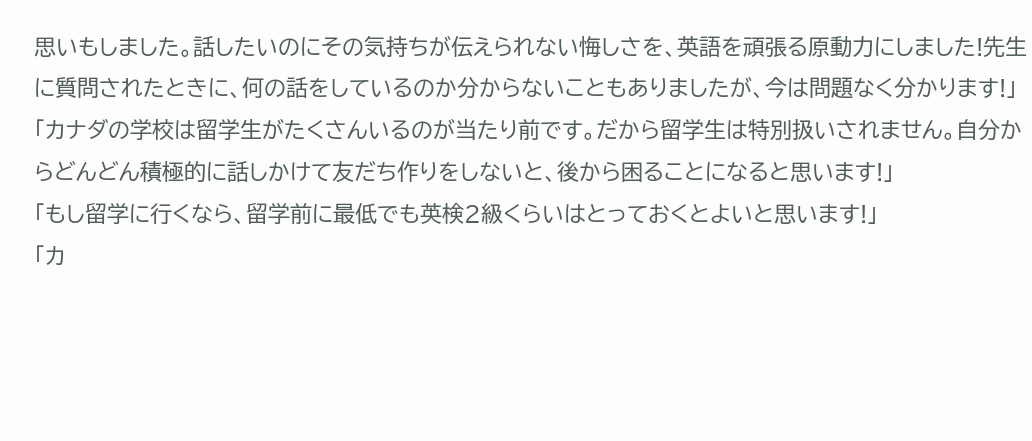思いもしました。話したいのにその気持ちが伝えられない悔しさを、英語を頑張る原動力にしました!先生に質問されたときに、何の話をしているのか分からないこともありましたが、今は問題なく分かります!」
「カナダの学校は留学生がたくさんいるのが当たり前です。だから留学生は特別扱いされません。自分からどんどん積極的に話しかけて友だち作りをしないと、後から困ることになると思います!」
「もし留学に行くなら、留学前に最低でも英検2級くらいはとっておくとよいと思います!」
「カ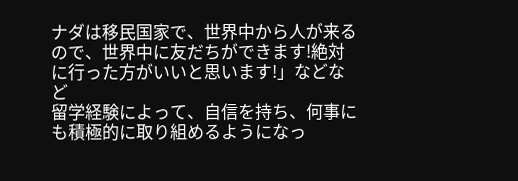ナダは移民国家で、世界中から人が来るので、世界中に友だちができます!絶対に行った方がいいと思います!」などなど
留学経験によって、自信を持ち、何事にも積極的に取り組めるようになっ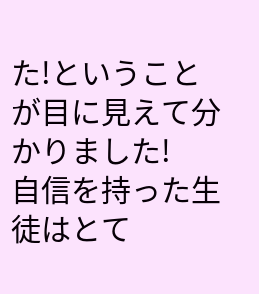た!ということが目に見えて分かりました!
自信を持った生徒はとて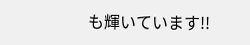も輝いています!!